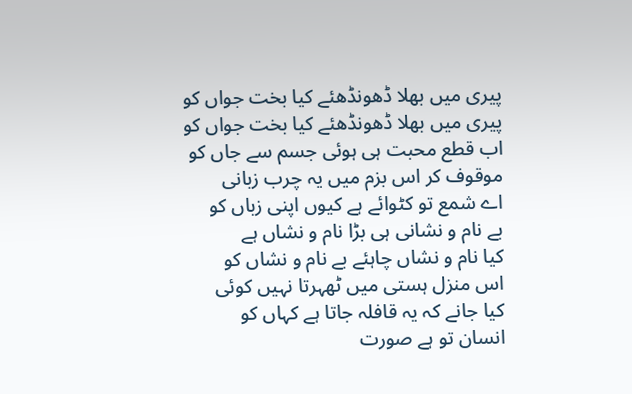پیری میں بھلا ڈھونڈھئے کیا بخت جواں کو
پیری میں بھلا ڈھونڈھئے کیا بخت جواں کو
اب قطع محبت ہی ہوئی جسم سے جاں کو
موقوف کر اس بزم میں یہ چرب زبانی
اے شمع تو کٹوائے ہے کیوں اپنی زباں کو
بے نام و نشانی ہی بڑا نام و نشاں ہے
کیا نام و نشاں چاہئے بے نام و نشاں کو
اس منزل ہستی میں ٹھہرتا نہیں کوئی
کیا جانے کہ یہ قافلہ جاتا ہے کہاں کو
انسان تو ہے صورت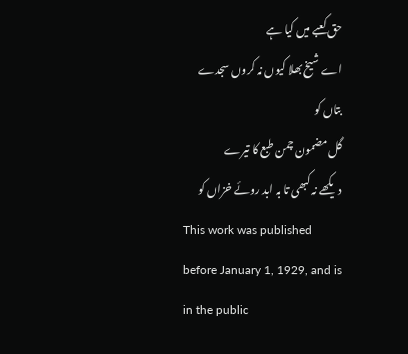حق کعبے میں کیا ہے
اے شیخ بھلا کیوں نہ کروں سجدے بتاں کو
گل مضمون چمن طبع کا تیرے
دیکھے نہ کبھی تا بہ ابد روئے خزاں کو
This work was published before January 1, 1929, and is in the public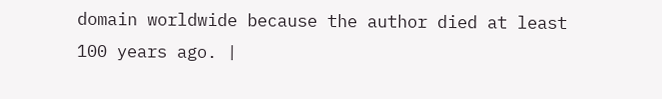domain worldwide because the author died at least 100 years ago. |